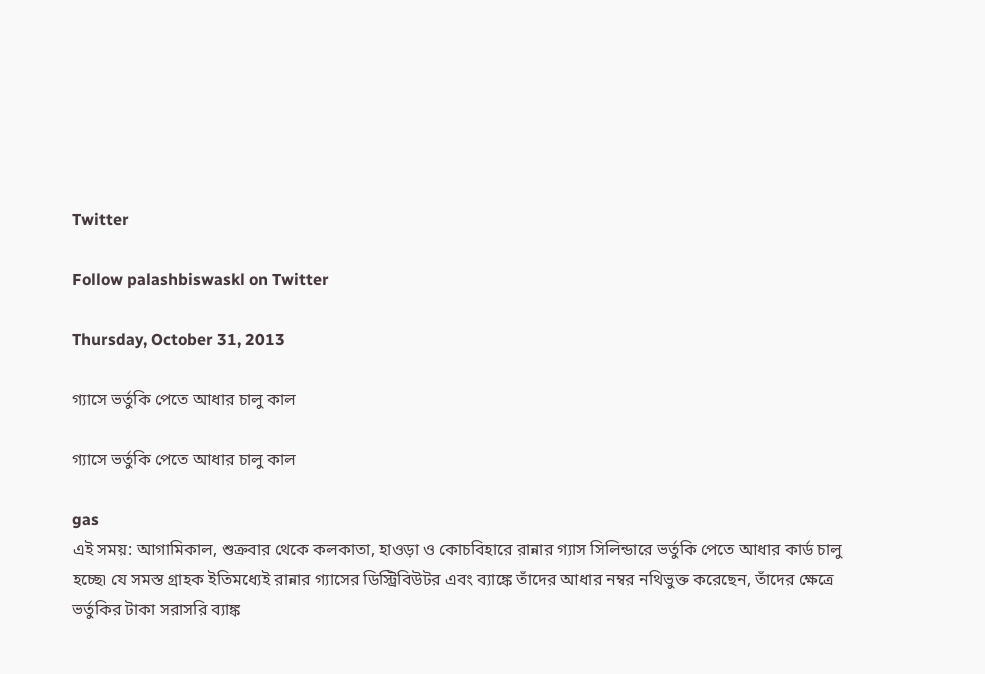Twitter

Follow palashbiswaskl on Twitter

Thursday, October 31, 2013

গ্যাসে ভর্তুকি পেতে আধার চালু কাল

গ্যাসে ভর্তুকি পেতে আধার চালু কাল

gas
এই সময়: আগামিকাল, শুক্রবার থেকে কলকাতা, হাওড়া ও কোচবিহারে রান্নার গ্যাস সিলিন্ডারে ভর্তুকি পেতে আধার কার্ড চালু হচ্ছে৷ যে সমস্ত গ্রাহক ইতিমধ্যেই রান্নার গ্যাসের ডিস্ট্রিবিউটর এবং ব্যাঙ্কে তাঁদের আধার নম্বর নথিভুক্ত করেছেন, তাঁদের ক্ষেত্রে ভর্তুকির টাকা সরাসরি ব্যাঙ্ক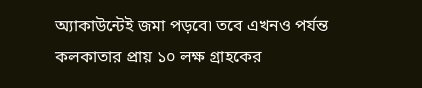অ্যাকাউন্টেই জমা পড়বে৷ তবে এখনও পর্যন্ত কলকাতার প্রায় ১০ লক্ষ গ্রাহকের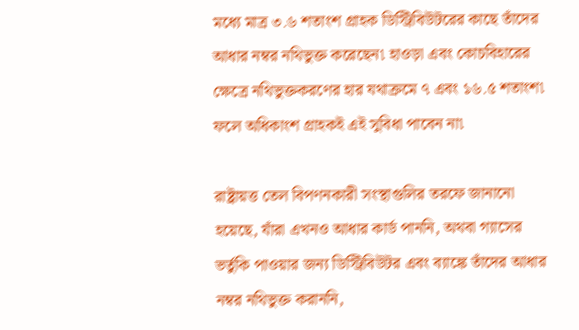মধ্যে মাত্র ৩.৬ শতাংশ গ্রাহক ডিস্ট্রিবিউটরের কাছে তাঁদের আধার নম্বর নথিভুক্ত করেছেন৷ হাওড়া এবং কোচবিহারের ক্ষেত্রে নথিভুক্তকরণের হার যথাক্রমে ৭ এবং ১৬.৫ শতাংশ৷ ফলে অধিকাংশ গ্রাহকই এই সুবিধা পাবেন না৷

রাষ্ট্রায়ত্ত তেল বিপণনকারী সংস্থাগুলির তরফে জানানো হয়েছে, যাঁরা এখনও আধার কার্ড পাননি, অথবা গ্যাসের ভর্তুকি পাওয়ার জন্য ডিস্ট্রিবিউটর এবং ব্যাঙ্কে তাঁদের আধার নম্বর নথিভুক্ত করাননি,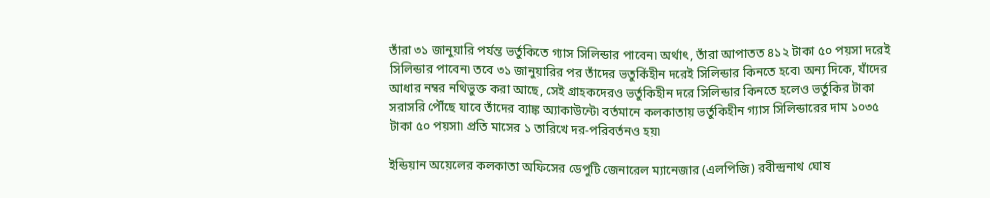তাঁরা ৩১ জানুয়ারি পর্যন্ত ভর্তুকিতে গ্যাস সিলিন্ডার পাবেন৷ অর্থাত্‍, তাঁরা আপাতত ৪১২ টাকা ৫০ পয়সা দরেই সিলিন্ডার পাবেন৷ তবে ৩১ জানুয়ারির পর তাঁদের ভতুর্কিহীন দরেই সিলিন্ডার কিনতে হবে৷ অন্য দিকে, যাঁদের আধার নম্বর নথিভুক্ত করা আছে, সেই গ্রাহকদেরও ভর্তুকিহীন দরে সিলিন্ডার কিনতে হলেও ভর্তুকির টাকা সরাসরি পৌঁছে যাবে তাঁদের ব্যাঙ্ক অ্যাকাউন্টে৷ বর্তমানে কলকাতায় ভর্তুকিহীন গ্যাস সিলিন্ডারের দাম ১০৩৫ টাকা ৫০ পয়সা৷ প্রতি মাসের ১ তারিখে দর-পরিবর্তনও হয়৷

ইন্ডিয়ান অয়েলের কলকাতা অফিসের ডেপুটি জেনারেল ম্যানেজার (এলপিজি) রবীন্দ্রনাথ ঘোষ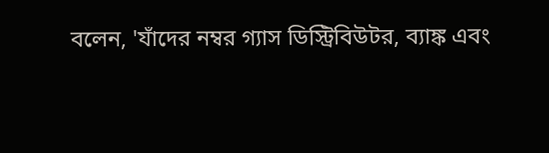বলেন, 'যাঁদের নম্বর গ্যাস ডিস্ট্রিবিউটর, ব্যাঙ্ক এবং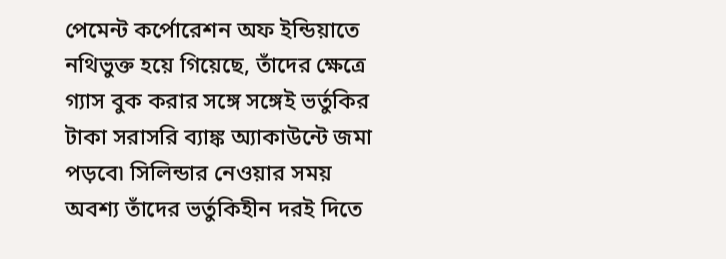পেমেন্ট কর্পোরেশন অফ ইন্ডিয়াতে নথিভুক্ত হয়ে গিয়েছে, তাঁদের ক্ষেত্রে গ্যাস বুক করার সঙ্গে সঙ্গেই ভর্তুকির টাকা সরাসরি ব্যাঙ্ক অ্যাকাউন্টে জমা পড়বে৷ সিলিন্ডার নেওয়ার সময় অবশ্য তাঁদের ভর্তুকিহীন দরই দিতে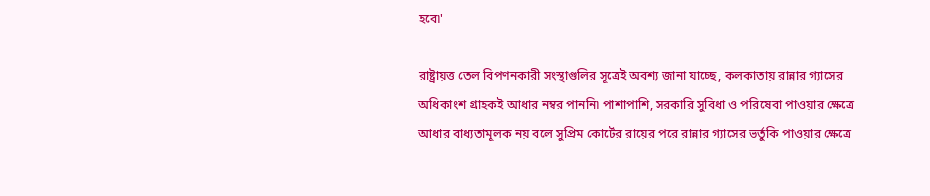হবে৷'

রাষ্ট্রায়ত্ত তেল বিপণনকারী সংস্থাগুলির সূত্রেই অবশ্য জানা যাচ্ছে, কলকাতায় রান্নার গ্যাসের অধিকাংশ গ্রাহকই আধার নম্বর পাননি৷ পাশাপাশি, সরকারি সুবিধা ও পরিষেবা পাওয়ার ক্ষেত্রে আধার বাধ্যতামূলক নয় বলে সুপ্রিম কোর্টের রায়ের পরে রান্নার গ্যাসের ভর্তুকি পাওয়ার ক্ষেত্রে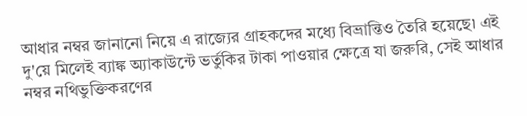আধার নম্বর জানানো নিয়ে এ রাজ্যের গ্রাহকদের মধ্যে বিভ্রান্তিও তৈরি হয়েছে৷ এই দু'য়ে মিলেই ব্যাঙ্ক অ্যাকাউন্টে ভর্তুকির টাকা পাওয়ার ক্ষেত্রে যা জরুরি, সেই আধার নম্বর নথিভুক্তিকরণের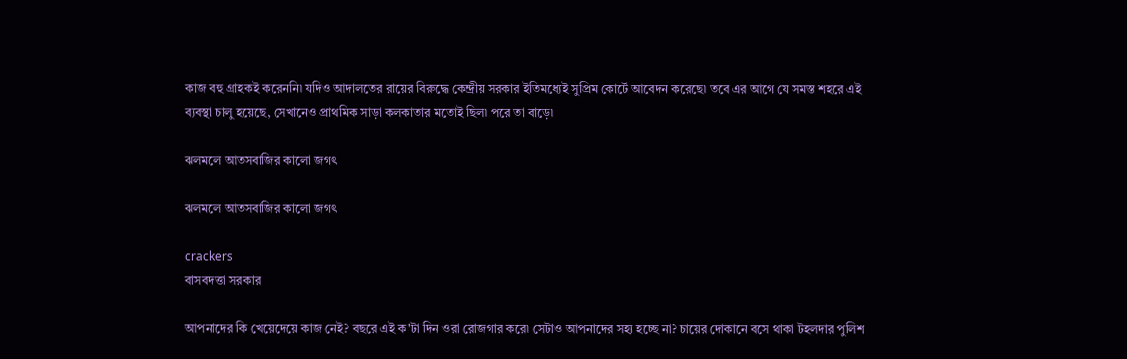কাজ বহু গ্রাহকই করেননি৷ যদিও আদালতের রায়ের বিরুদ্ধে কেন্দ্রীয় সরকার ইতিমধ্যেই সুপ্রিম কোর্টে আবেদন করেছে৷ তবে এর আগে যে সমস্ত শহরে এই ব্যবস্থা চালু হয়েছে, সেখানেও প্রাথমিক সাড়া কলকাতার মতোই ছিল৷ পরে তা বাড়ে৷

ঝলমলে আতসবাজির কালো জগত্‍

ঝলমলে আতসবাজির কালো জগত্‍

crackers
বাসবদত্তা সরকার

আপনাদের কি খেয়েদেয়ে কাজ নেই? বছরে এই ক'টা দিন ওরা রোজগার করে৷ সেটাও আপনাদের সহ্য হচ্ছে না? চায়ের দোকানে বসে থাকা টহলদার পুলিশ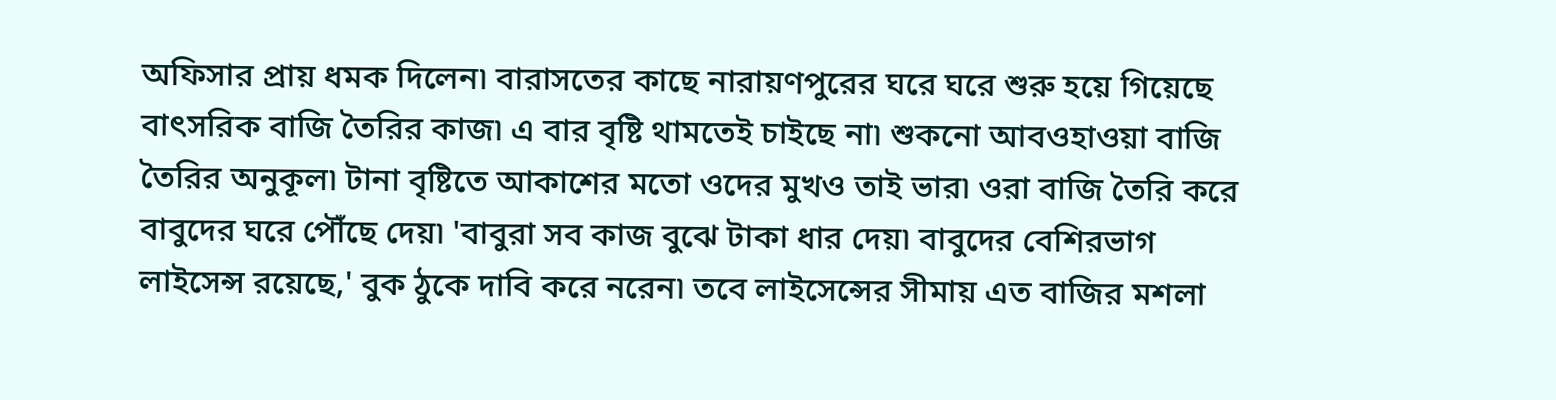অফিসার প্রায় ধমক দিলেন৷ বারাসতের কাছে নারায়ণপুরের ঘরে ঘরে শুরু হয়ে গিয়েছে বাত্‍সরিক বাজি তৈরির কাজ৷ এ বার বৃষ্টি থামতেই চাইছে না৷ শুকনো আবওহাওয়া বাজি তৈরির অনুকূল৷ টানা বৃষ্টিতে আকাশের মতো ওদের মুখও তাই ভার৷ ওরা বাজি তৈরি করে বাবুদের ঘরে পৌঁছে দেয়৷ 'বাবুরা সব কাজ বুঝে টাকা ধার দেয়৷ বাবুদের বেশিরভাগ লাইসেন্স রয়েছে,' বুক ঠুকে দাবি করে নরেন৷ তবে লাইসেন্সের সীমায় এত বাজির মশলা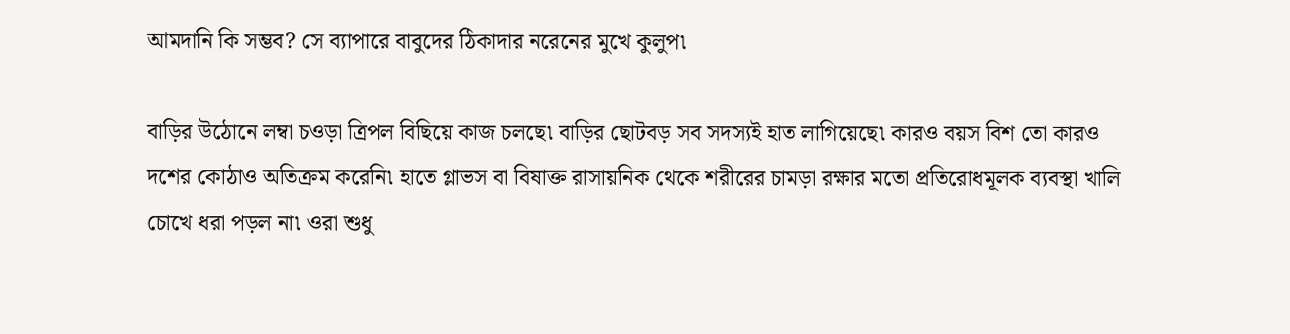আমদানি কি সম্ভব? সে ব্যাপারে বাবুদের ঠিকাদার নরেনের মুখে কুলুপ৷

বাড়ির উঠোনে লম্বা চওড়া ত্রিপল বিছিয়ে কাজ চলছে৷ বাড়ির ছোটবড় সব সদস্যই হাত লাগিয়েছে৷ কারও বয়স বিশ তো কারও দশের কোঠাও অতিক্রম করেনি৷ হাতে গ্লাভস বা বিষাক্ত রাসায়নিক থেকে শরীরের চামড়া রক্ষার মতো প্রতিরোধমূলক ব্যবস্থা খালি চোখে ধরা পড়ল না৷ ওরা শুধু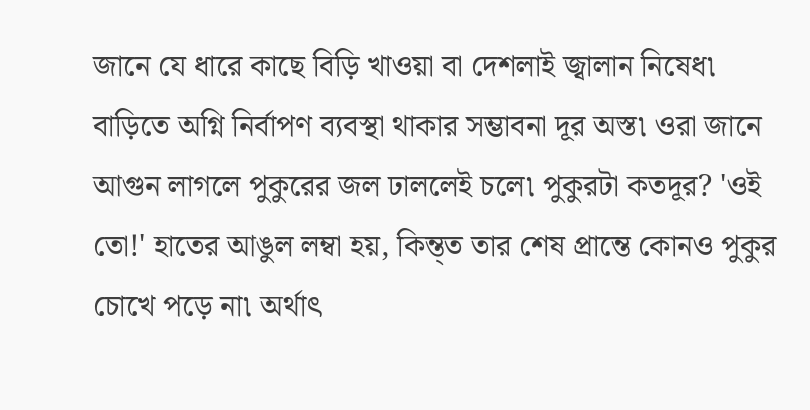জানে যে ধারে কাছে বিড়ি খাওয়া বা দেশলাই জ্বালান নিষেধ৷ বাড়িতে অগ্নি নির্বাপণ ব্যবস্থা থাকার সম্ভাবনা দূর অস্ত৷ ওরা জানে আগুন লাগলে পুকুরের জল ঢাললেই চলে৷ পুকুরটা কতদূর? 'ওই তো!' হাতের আঙুল লম্বা হয়, কিন্ত্ত তার শেষ প্রান্তে কোনও পুকুর চোখে পড়ে না৷ অর্থাত্‍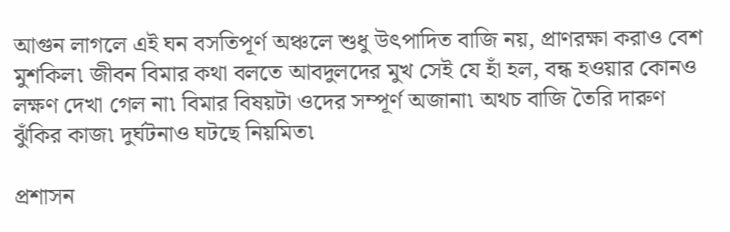আগুন লাগলে এই ঘন বসতিপূর্ণ অঞ্চলে শুধু উত্‍পাদিত বাজি নয়, প্রাণরক্ষা করাও বেশ মুশকিল৷ জীবন বিমার কথা বলতে আবদুলদের মুখ সেই যে হাঁ হল, বন্ধ হওয়ার কোনও লক্ষণ দেখা গেল না৷ বিমার বিষয়টা ওদের সম্পূর্ণ অজানা৷ অথচ বাজি তৈরি দারুণ ঝুঁকির কাজ৷ দুর্ঘটনাও ঘটছে নিয়মিত৷

প্রশাসন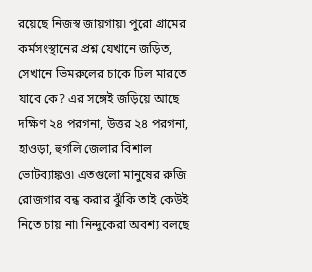রয়েছে নিজস্ব জায়গায়৷ পুরো গ্রামের কর্মসংস্থানের প্রশ্ন যেখানে জড়িত, সেখানে ভিমরুলের চাকে ঢিল মারতে যাবে কে? এর সঙ্গেই জড়িয়ে আছে দক্ষিণ ২৪ পরগনা, উত্তর ২৪ পরগনা, হাওড়া, হুগলি জেলার বিশাল ভোটব্যাঙ্কও৷ এতগুলো মানুষের রুজি রোজগার বন্ধ করার ঝুঁকি তাই কেউই নিতে চায় না৷ নিন্দুকেরা অবশ্য বলছে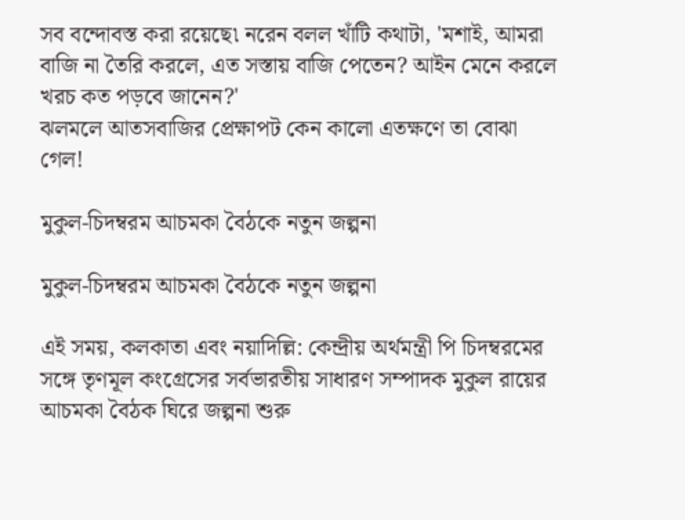সব বন্দোবস্ত করা রয়েছে৷ নরেন বলল খাঁটি কথাটা, 'মশাই, আমরা বাজি না তৈরি করলে, এত সস্তায় বাজি পেতেন? আইন মেনে করলে খরচ কত পড়বে জানেন?'
ঝলমলে আতসবাজির প্রেক্ষাপট কেন কালো এতক্ষণে তা বোঝা গেল!

মুকুল-চিদম্বরম আচমকা বৈঠকে নতুন জল্পনা

মুকুল-চিদম্বরম আচমকা বৈঠকে নতুন জল্পনা

এই সময়, কলকাতা এবং নয়াদিল্লি: কেন্দ্রীয় অর্থমন্ত্রী পি চিদম্বরমের সঙ্গে তৃণমূল কংগ্রেসের সর্বভারতীয় সাধারণ সম্পাদক মুকুল রায়ের আচমকা বৈঠক ঘিরে জল্পনা শুরু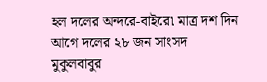হল দলের অন্দরে-বাইরে৷ মাত্র দশ দিন আগে দলের ২৮ জন সাংসদ মুকুলবাবুর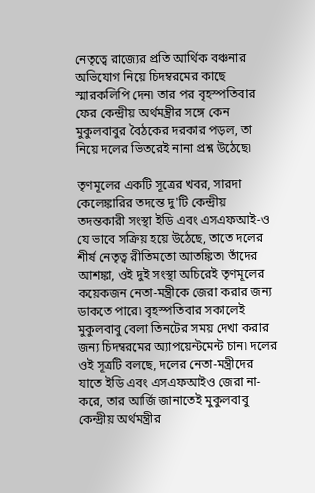নেতৃত্বে রাজ্যের প্রতি আর্থিক বঞ্চনার অভিযোগ নিয়ে চিদম্বরমের কাছে স্মারকলিপি দেন৷ তার পর বৃহস্পতিবার ফের কেন্দ্রীয় অর্থমন্ত্রীর সঙ্গে কেন মুকুলবাবুর বৈঠকের দরকার পড়ল, তা নিয়ে দলের ভিতরেই নানা প্রশ্ন উঠেছে৷

তৃণমূলের একটি সূত্রের খবর, সারদা কেলেঙ্কারির তদন্তে দু'টি কেন্দ্রীয় তদন্তকারী সংস্থা ইডি এবং এসএফআই-ও যে ভাবে সক্রিয় হয়ে উঠেছে, তাতে দলের শীর্ষ নেতৃত্ব রীতিমতো আতঙ্কিত৷ তাঁদের আশঙ্কা, ওই দুই সংস্থা অচিরেই তৃণমূলের কয়েকজন নেতা-মন্ত্রীকে জেরা করার জন্য ডাকতে পারে৷ বৃহস্পতিবার সকালেই মুকুলবাবু বেলা তিনটের সময় দেখা করার জন্য চিদম্বরমের অ্যাপয়েন্টমেন্ট চান৷ দলের ওই সূত্রটি বলছে, দলের নেতা-মন্ত্রীদের যাতে ইডি এবং এসএফআইও জেরা না-করে, তার আর্জি জানাতেই মুকুলবাবু কেন্দ্রীয় অর্থমন্ত্রীর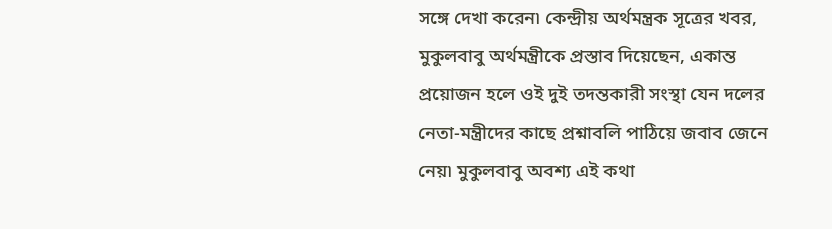সঙ্গে দেখা করেন৷ কেন্দ্রীয় অর্থমন্ত্রক সূত্রের খবর, মুকুলবাবু অর্থমন্ত্রীকে প্রস্তাব দিয়েছেন, একান্ত প্রয়োজন হলে ওই দুই তদন্তকারী সংস্থা যেন দলের নেতা-মন্ত্রীদের কাছে প্রশ্নাবলি পাঠিয়ে জবাব জেনে নেয়৷ মুকুলবাবু অবশ্য এই কথা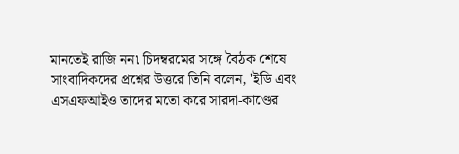মানতেই রাজি নন৷ চিদম্বরমের সঙ্গে বৈঠক শেষে সাংবাদিকদের প্রশ্নের উত্তরে তিনি বলেন, 'ইডি এবং এসএফআইও তাদের মতো করে সারদা-কাণ্ডের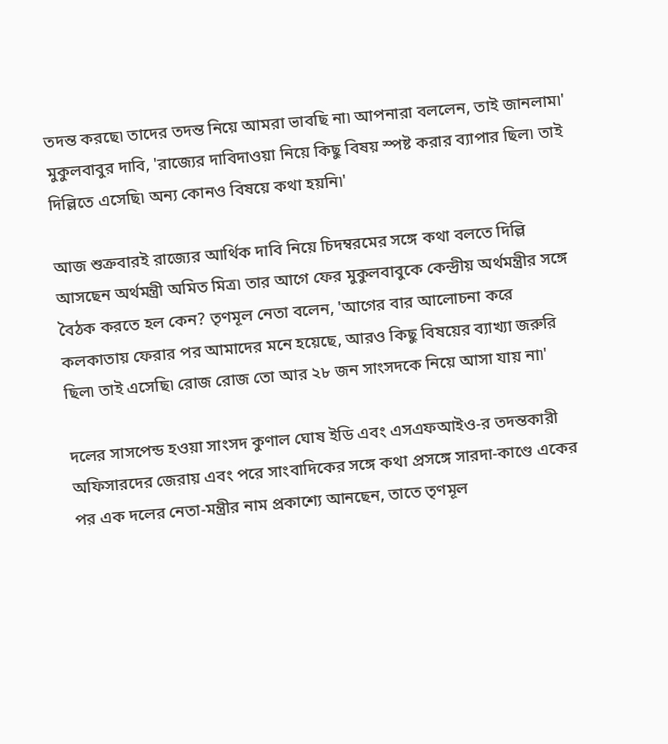তদন্ত করছে৷ তাদের তদন্ত নিয়ে আমরা ভাবছি না৷ আপনারা বললেন, তাই জানলাম৷' মুকুলবাবুর দাবি, 'রাজ্যের দাবিদাওয়া নিয়ে কিছু বিষয় স্পষ্ট করার ব্যাপার ছিল৷ তাই দিল্লিতে এসেছি৷ অন্য কোনও বিষয়ে কথা হয়নি৷'

আজ শুক্রবারই রাজ্যের আর্থিক দাবি নিয়ে চিদম্বরমের সঙ্গে কথা বলতে দিল্লি আসছেন অর্থমন্ত্রী অমিত মিত্র৷ তার আগে ফের মুকুলবাবুকে কেন্দ্রীয় অর্থমন্ত্রীর সঙ্গে বৈঠক করতে হল কেন? তৃণমূল নেতা বলেন, 'আগের বার আলোচনা করে কলকাতায় ফেরার পর আমাদের মনে হয়েছে, আরও কিছু বিষয়ের ব্যাখ্যা জরুরি ছিল৷ তাই এসেছি৷ রোজ রোজ তো আর ২৮ জন সাংসদকে নিয়ে আসা যায় না৷'

দলের সাসপেন্ড হওয়া সাংসদ কুণাল ঘোষ ইডি এবং এসএফআইও-র তদন্তকারী অফিসারদের জেরায় এবং পরে সাংবাদিকের সঙ্গে কথা প্রসঙ্গে সারদা-কাণ্ডে একের পর এক দলের নেতা-মন্ত্রীর নাম প্রকাশ্যে আনছেন, তাতে তৃণমূল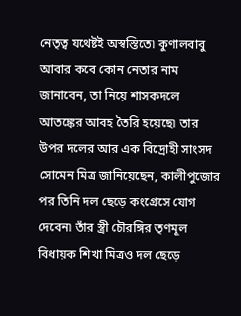নেতৃত্ব যথেষ্টই অস্বস্তিতে৷ কুণালবাবু আবার কবে কোন নেতার নাম জানাবেন, তা নিয়ে শাসকদলে আতঙ্কের আবহ তৈরি হয়েছে৷ তার উপর দলের আর এক বিদ্রোহী সাংসদ সোমেন মিত্র জানিয়েছেন, কালীপুজোর পর তিনি দল ছেড়ে কংগ্রেসে যোগ দেবেন৷ তাঁর স্ত্রী চৌরঙ্গির তৃণমূল বিধায়ক শিখা মিত্রও দল ছেড়ে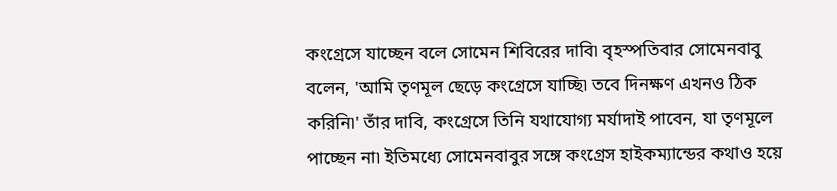কংগ্রেসে যাচ্ছেন বলে সোমেন শিবিরের দাবি৷ বৃহস্পতিবার সোমেনবাবু বলেন, 'আমি তৃণমূল ছেড়ে কংগ্রেসে যাচ্ছি৷ তবে দিনক্ষণ এখনও ঠিক করিনি৷' তাঁর দাবি, কংগ্রেসে তিনি যথাযোগ্য মর্যাদাই পাবেন, যা তৃণমূলে পাচ্ছেন না৷ ইতিমধ্যে সোমেনবাবুর সঙ্গে কংগ্রেস হাইকম্যান্ডের কথাও হয়ে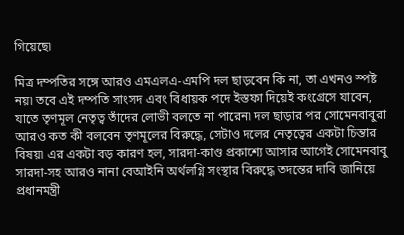গিয়েছে৷

মিত্র দম্পতির সঙ্গে আরও এমএলএ-এমপি দল ছাড়বেন কি না, তা এখনও স্পষ্ট নয়৷ তবে এই দম্পতি সাংসদ এবং বিধায়ক পদে ইস্তফা দিয়েই কংগ্রেসে যাবেন, যাতে তৃণমূল নেতৃত্ব তাঁদের লোভী বলতে না পারেন৷ দল ছাড়ার পর সোমেনবাবুরা আরও কত কী বলবেন তৃণমূলের বিরুদ্ধে, সেটাও দলের নেতৃত্বের একটা চিন্তার বিষয়৷ এর একটা বড় কারণ হল, সারদা-কাণ্ড প্রকাশ্যে আসার আগেই সোমেনবাবু সারদা-সহ আরও নানা বেআইনি অর্থলগ্নি সংস্থার বিরুদ্ধে তদন্তের দাবি জানিয়ে প্রধানমন্ত্রী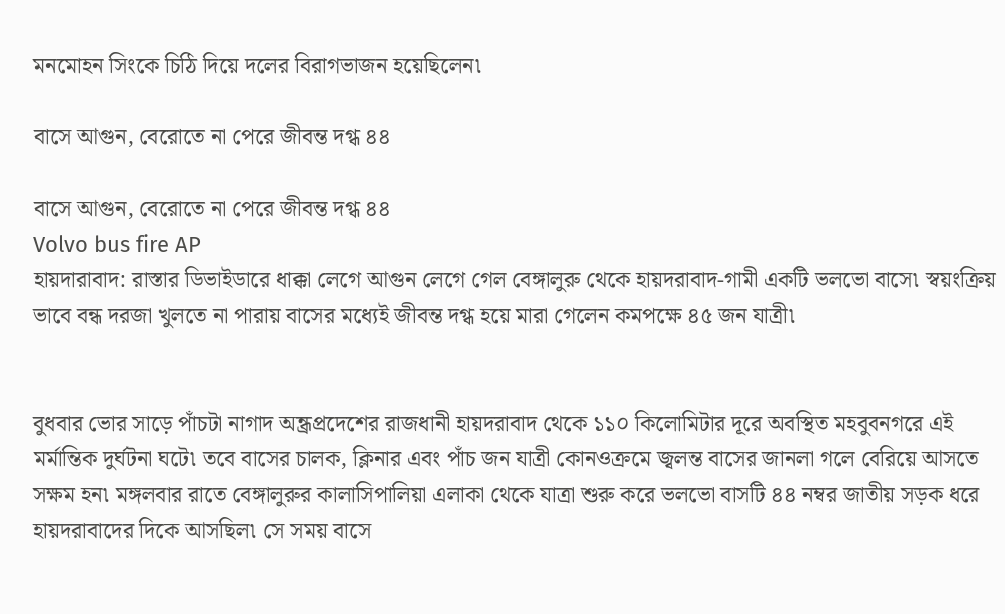মনমোহন সিংকে চিঠি দিয়ে দলের বিরাগভাজন হয়েছিলেন৷

বাসে আগুন, বেরোতে না পেরে জীবন্ত দগ্ধ ৪৪

বাসে আগুন, বেরোতে না পেরে জীবন্ত দগ্ধ ৪৪
Volvo bus fire AP
হায়দারাবাদ: রাস্তার ডিভাইডারে ধাক্কা লেগে আগুন লেগে গেল বেঙ্গালুরু থেকে হায়দরাবাদ-গামী একটি ভলভো বাসে৷ স্বয়ংক্রিয় ভাবে বন্ধ দরজা খুলতে না পারায় বাসের মধ্যেই জীবন্ত দগ্ধ হয়ে মারা গেলেন কমপক্ষে ৪৫ জন যাত্রী৷


বুধবার ভোর সাড়ে পাঁচটা নাগাদ অন্ধ্রপ্রদেশের রাজধানী হায়দরাবাদ থেকে ১১০ কিলোমিটার দূরে অবস্থিত মহবুবনগরে এই মর্মান্তিক দুর্ঘটনা ঘটে৷ তবে বাসের চালক, ক্লিনার এবং পাঁচ জন যাত্রী কোনওক্রমে জ্বলন্ত বাসের জানলা গলে বেরিয়ে আসতে সক্ষম হন৷ মঙ্গলবার রাতে বেঙ্গালুরুর কালাসিপালিয়া এলাকা থেকে যাত্রা শুরু করে ভলভো বাসটি ৪৪ নম্বর জাতীয় সড়ক ধরে হায়দরাবাদের দিকে আসছিল৷ সে সময় বাসে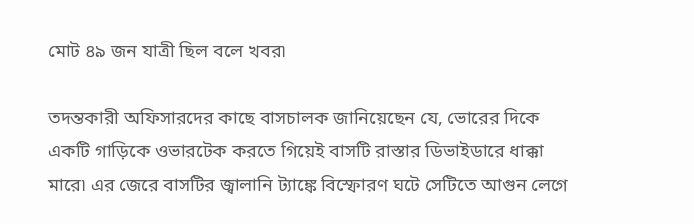মোট ৪৯ জন যাত্রী ছিল বলে খবর৷

তদন্তকারী অফিসারদের কাছে বাসচালক জানিয়েছেন যে, ভোরের দিকে একটি গাড়িকে ওভারটেক করতে গিয়েই বাসটি রাস্তার ডিভাইডারে ধাক্কা মারে৷ এর জেরে বাসটির জ্বালানি ট্যাঙ্কে বিস্ফোরণ ঘটে সেটিতে আগুন লেগে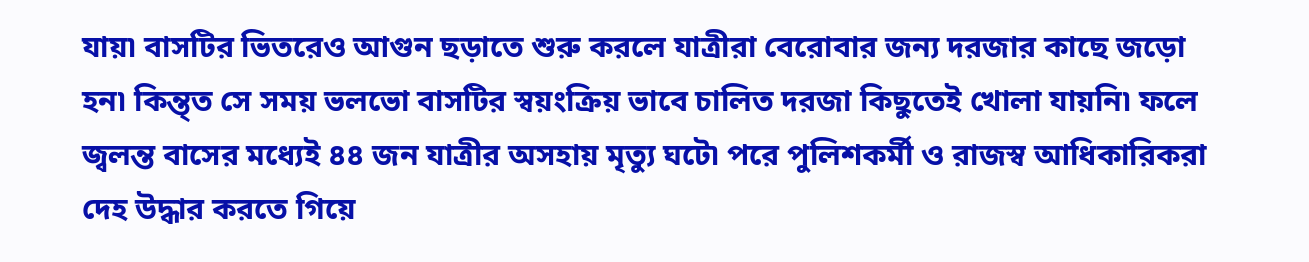যায়৷ বাসটির ভিতরেও আগুন ছড়াতে শুরু করলে যাত্রীরা বেরোবার জন্য দরজার কাছে জড়ো হন৷ কিন্ত্ত সে সময় ভলভো বাসটির স্বয়ংক্রিয় ভাবে চালিত দরজা কিছুতেই খোলা যায়নি৷ ফলে জ্বলন্ত বাসের মধ্যেই ৪৪ জন যাত্রীর অসহায় মৃত্যু ঘটে৷ পরে পুলিশকর্মী ও রাজস্ব আধিকারিকরা দেহ উদ্ধার করতে গিয়ে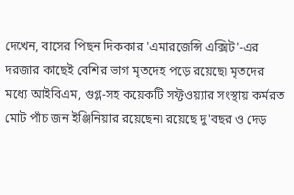দেখেন, বাসের পিছন দিককার 'এমারজেন্সি এক্সিট'-এর দরজার কাছেই বেশির ভাগ মৃতদেহ পড়ে রয়েছে৷ মৃতদের মধ্যে আইবিএম, গুগ্ল-সহ কয়েকটি সফ্টওয়্যার সংস্থায় কর্মরত মোট পাঁচ জন ইঞ্জিনিয়ার রয়েছেন৷ রয়েছে দু'বছর ও দেড়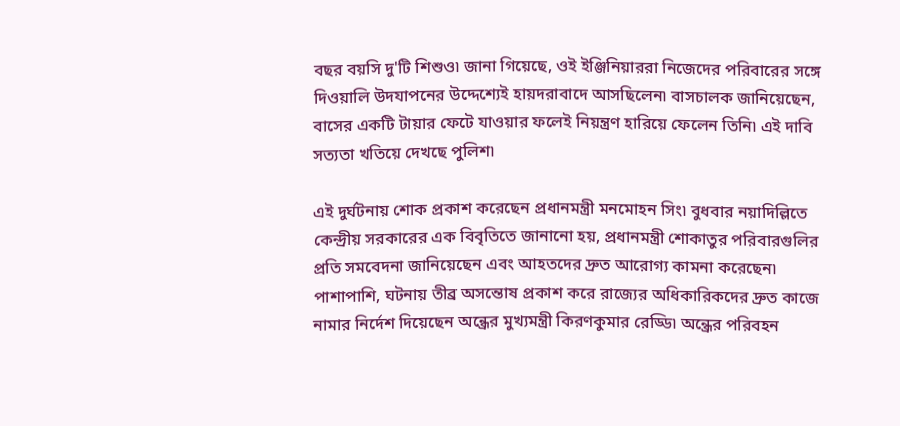বছর বয়সি দু'টি শিশুও৷ জানা গিয়েছে, ওই ইঞ্জিনিয়াররা নিজেদের পরিবারের সঙ্গে দিওয়ালি উদযাপনের উদ্দেশ্যেই হায়দরাবাদে আসছিলেন৷ বাসচালক জানিয়েছেন, বাসের একটি টায়ার ফেটে যাওয়ার ফলেই নিয়ন্ত্রণ হারিয়ে ফেলেন তিনি৷ এই দাবি সত্যতা খতিয়ে দেখছে পুলিশ৷

এই দুর্ঘটনায় শোক প্রকাশ করেছেন প্রধানমন্ত্রী মনমোহন সিং৷ বুধবার নয়াদিল্লিতে কেন্দ্রীয় সরকারের এক বিবৃতিতে জানানো হয়, প্রধানমন্ত্রী শোকাতুর পরিবারগুলির প্রতি সমবেদনা জানিয়েছেন এবং আহতদের দ্রুত আরোগ্য কামনা করেছেন৷ পাশাপাশি, ঘটনায় তীব্র অসন্তোষ প্রকাশ করে রাজ্যের অধিকারিকদের দ্রুত কাজে নামার নির্দেশ দিয়েছেন অন্ধ্রের মুখ্যমন্ত্রী কিরণকুমার রেড্ডি৷ অন্ধ্রের পরিবহন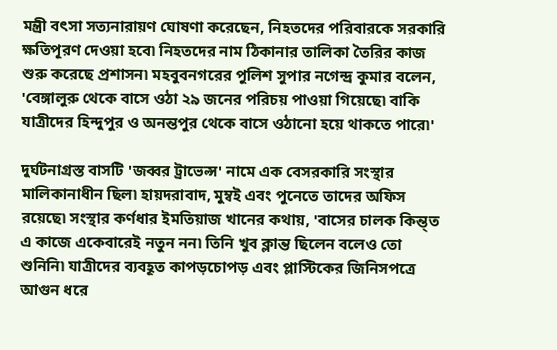মন্ত্রী বত্‍সা সত্যনারায়ণ ঘোষণা করেছেন, নিহতদের পরিবারকে সরকারি ক্ষতিপূরণ দেওয়া হবে৷ নিহতদের নাম ঠিকানার তালিকা তৈরির কাজ শুরু করেছে প্রশাসন৷ মহবুবনগরের পুলিশ সুপার নগেন্দ্র কুমার বলেন, 'বেঙ্গালুরু থেকে বাসে ওঠা ২৯ জনের পরিচয় পাওয়া গিয়েছে৷ বাকি যাত্রীদের হিন্দুপুর ও অনন্তপুর থেকে বাসে ওঠানো হয়ে থাকতে পারে৷'

দুর্ঘটনাগ্রস্ত বাসটি 'জব্বর ট্রাভেল্স' নামে এক বেসরকারি সংস্থার মালিকানাধীন ছিল৷ হায়দরাবাদ, মুম্বই এবং পুনেতে তাদের অফিস রয়েছে৷ সংস্থার কর্ণধার ইমতিয়াজ খানের কথায়, 'বাসের চালক কিন্ত্ত এ কাজে একেবারেই নতুন নন৷ তিনি খুব ক্লান্ত ছিলেন বলেও তো শুনিনি৷ যাত্রীদের ব্যবহূত কাপড়চোপড় এবং প্লাস্টিকের জিনিসপত্রে আগুন ধরে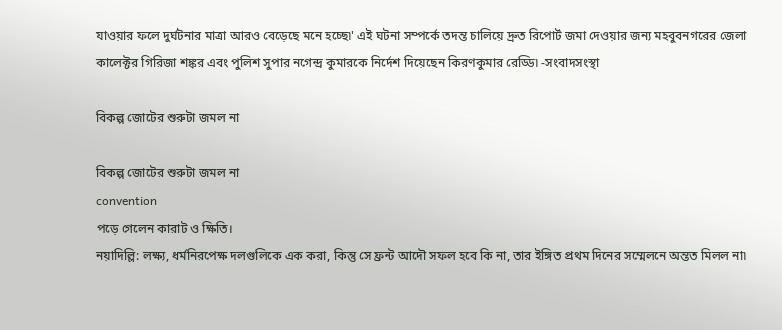যাওয়ার ফলে দুর্ঘটনার মাত্রা আরও বেড়েছে মনে হচ্ছে৷' এই ঘটনা সম্পর্কে তদন্ত চালিয়ে দ্রুত রিপোর্ট জমা দেওয়ার জন্য মহবুবনগরের জেলা কালেক্টর গিরিজা শঙ্কর এবং পুলিশ সুপার নগেন্দ্র কুমারকে নির্দেশ দিয়েছেন কিরণকুমার রেড্ডি৷ -সংবাদসংস্থা

বিকল্প জোটের শুরুটা জমল না

বিকল্প জোটের শুরুটা জমল না
convention
পড়ে গেলেন কারাট ও ক্ষিতি।
নয়াদিল্লি: লক্ষ্য, ধর্মনিরপেক্ষ দলগুলিকে এক করা, কিন্তু সে ফ্রন্ট আদৌ সফল হবে কি না, তার ইঙ্গিত প্রথম দিনের সম্মেলনে অন্তত মিলল না৷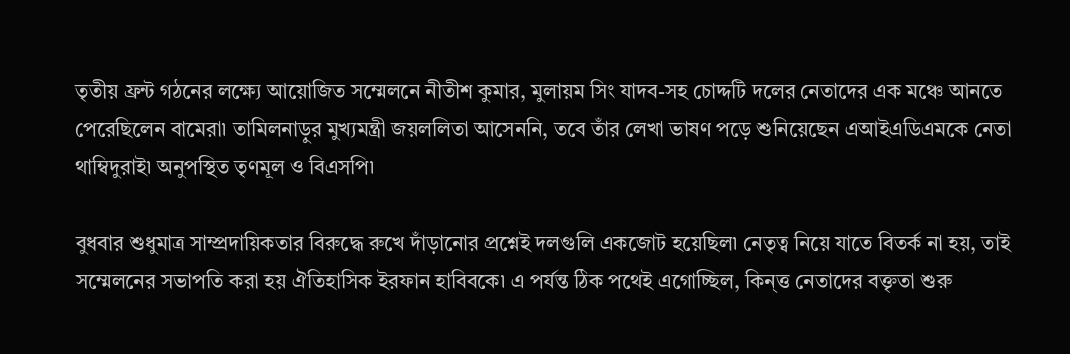তৃতীয় ফ্রন্ট গঠনের লক্ষ্যে আয়োজিত সম্মেলনে নীতীশ কুমার, মুলায়ম সিং যাদব-সহ চোদ্দটি দলের নেতাদের এক মঞ্চে আনতে পেরেছিলেন বামেরা৷ তামিলনাড়ুর মুখ্যমন্ত্রী জয়ললিতা আসেননি, তবে তাঁর লেখা ভাষণ পড়ে শুনিয়েছেন এআইএডিএমকে নেতা থাম্বিদুরাই৷ অনুপস্থিত তৃণমূল ও বিএসপি৷

বুধবার শুধুমাত্র সাম্প্রদায়িকতার বিরুদ্ধে রুখে দাঁড়ানোর প্রশ্নেই দলগুলি একজোট হয়েছিল৷ নেতৃত্ব নিয়ে যাতে বিতর্ক না হয়, তাই সম্মেলনের সভাপতি করা হয় ঐতিহাসিক ইরফান হাবিবকে৷ এ পর্যন্ত ঠিক পথেই এগোচ্ছিল, কিন্ত্ত নেতাদের বক্তৃতা শুরু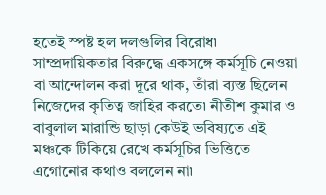হতেই স্পষ্ট হল দলগুলির বিরোধ৷ সাম্প্রদায়িকতার বিরুদ্ধে একসঙ্গে কর্মসূচি নেওয়া বা আন্দোলন করা দূরে থাক, তাঁরা ব্যস্ত ছিলেন নিজেদের কৃতিত্ব জাহির করতে৷ নীতীশ কুমার ও বাবুলাল মারান্ডি ছাড়া কেউই ভবিষ্যতে এই মঞ্চকে টিকিয়ে রেখে কর্মসূচির ভিত্তিতে এগোনোর কথাও বললেন না৷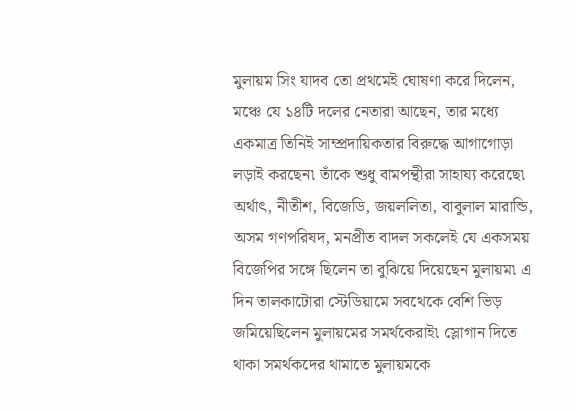মুলায়ম সিং যাদব তো প্রথমেই ঘোষণা করে দিলেন, মঞ্চে যে ১৪টি দলের নেতারা আছেন, তার মধ্যে একমাত্র তিনিই সাম্প্রদায়িকতার বিরুদ্ধে আগাগোড়া লড়াই করছেন৷ তাঁকে শুধু বামপন্থীরা সাহায্য করেছে৷ অর্থাত্‍, নীতীশ, বিজেডি, জয়ললিতা, বাবুলাল মারান্ডি, অসম গণপরিষদ, মনপ্রীত বাদল সকলেই যে একসময় বিজেপির সঙ্গে ছিলেন তা বুঝিয়ে দিয়েছেন মুলায়ম৷ এ দিন তালকাটোরা স্টেডিয়ামে সবথেকে বেশি ভিড় জমিয়েছিলেন মুলায়মের সমর্থকেরাই৷ স্লোগান দিতে থাকা সমর্থকদের থামাতে মুলায়মকে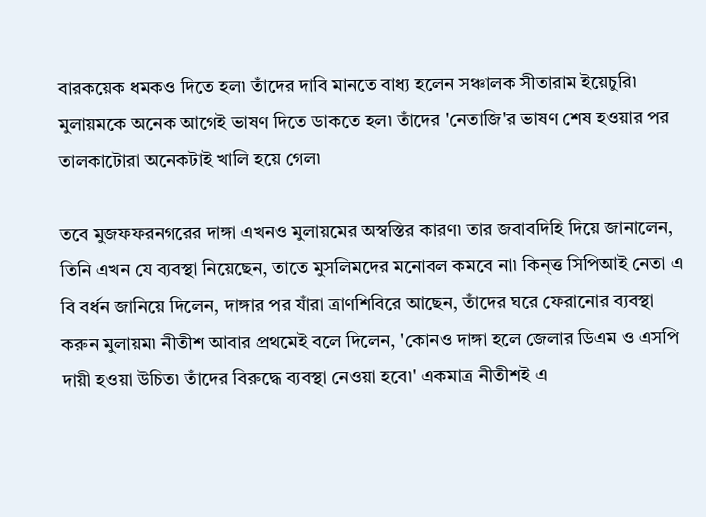বারকয়েক ধমকও দিতে হল৷ তাঁদের দাবি মানতে বাধ্য হলেন সঞ্চালক সীতারাম ইয়েচুরি৷ মুলায়মকে অনেক আগেই ভাষণ দিতে ডাকতে হল৷ তাঁদের 'নেতাজি'র ভাষণ শেষ হওয়ার পর তালকাটোরা অনেকটাই খালি হয়ে গেল৷

তবে মুজফফরনগরের দাঙ্গা এখনও মুলায়মের অস্বস্তির কারণ৷ তার জবাবদিহি দিয়ে জানালেন, তিনি এখন যে ব্যবস্থা নিয়েছেন, তাতে মুসলিমদের মনোবল কমবে না৷ কিন্ত্ত সিপিআই নেতা এ বি বর্ধন জানিয়ে দিলেন, দাঙ্গার পর যাঁরা ত্রাণশিবিরে আছেন, তাঁদের ঘরে ফেরানোর ব্যবস্থা করুন মুলায়ম৷ নীতীশ আবার প্রথমেই বলে দিলেন, 'কোনও দাঙ্গা হলে জেলার ডিএম ও এসপি দায়ী হওয়া উচিত৷ তাঁদের বিরুদ্ধে ব্যবস্থা নেওয়া হবে৷' একমাত্র নীতীশই এ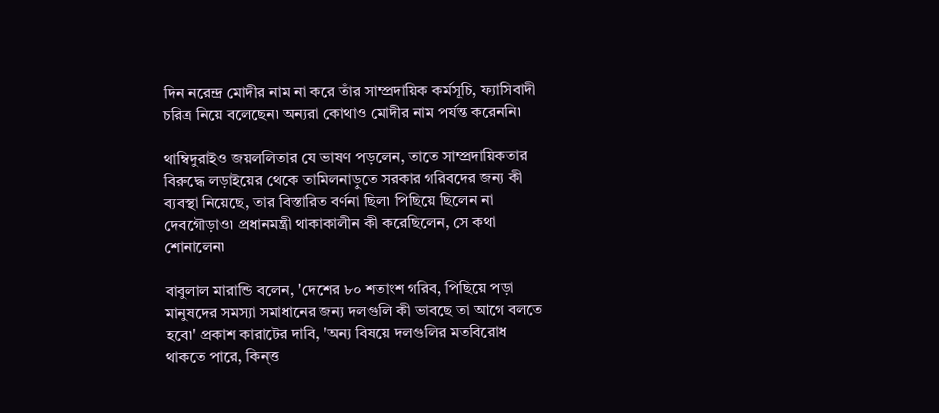দিন নরেন্দ্র মোদীর নাম না করে তাঁর সাম্প্রদায়িক কর্মসূচি, ফ্যাসিবাদী চরিত্র নিয়ে বলেছেন৷ অন্যরা কোথাও মোদীর নাম পর্যন্ত করেননি৷

থাম্বিদুরাইও জয়ললিতার যে ভাষণ পড়লেন, তাতে সাম্প্রদায়িকতার বিরুদ্ধে লড়াইয়ের থেকে তামিলনাড়ুতে সরকার গরিবদের জন্য কী ব্যবস্থা নিয়েছে, তার বিস্তারিত বর্ণনা ছিল৷ পিছিয়ে ছিলেন না দেবগৌড়াও৷ প্রধানমন্ত্রী থাকাকালীন কী করেছিলেন, সে কথা শোনালেন৷

বাবুলাল মারান্ডি বলেন, 'দেশের ৮০ শতাংশ গরিব, পিছিয়ে পড়া মানুষদের সমস্যা সমাধানের জন্য দলগুলি কী ভাবছে তা আগে বলতে হবে৷' প্রকাশ কারাটের দাবি, 'অন্য বিষয়ে দলগুলির মতবিরোধ থাকতে পারে, কিন্ত্ত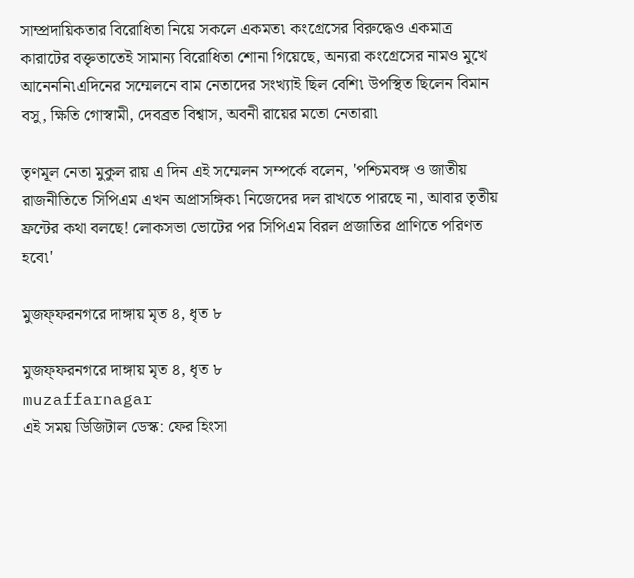সাম্প্রদায়িকতার বিরোধিতা নিয়ে সকলে একমত৷ কংগ্রেসের বিরুদ্ধেও একমাত্র কারাটের বক্তৃতাতেই সামান্য বিরোধিতা শোনা গিয়েছে, অন্যরা কংগ্রেসের নামও মুখে আনেননি৷এদিনের সম্মেলনে বাম নেতাদের সংখ্যাই ছিল বেশি৷ উপস্থিত ছিলেন বিমান বসু, ক্ষিতি গোস্বামী, দেবব্রত বিশ্বাস, অবনী রায়ের মতো নেতারা৷

তৃণমূল নেতা মুকুল রায় এ দিন এই সম্মেলন সম্পর্কে বলেন, 'পশ্চিমবঙ্গ ও জাতীয় রাজনীতিতে সিপিএম এখন অপ্রাসঙ্গিক৷ নিজেদের দল রাখতে পারছে না, আবার তৃতীয় ফ্রন্টের কথা বলছে! লোকসভা ভোটের পর সিপিএম বিরল প্রজাতির প্রাণিতে পরিণত হবে৷'

মুজফ্ফরনগরে দাঙ্গায় মৃত ৪, ধৃত ৮

মুজফ্ফরনগরে দাঙ্গায় মৃত ৪, ধৃত ৮
muzaffarnagar
এই সময় ডিজিটাল ডেস্ক: ফের হিংসা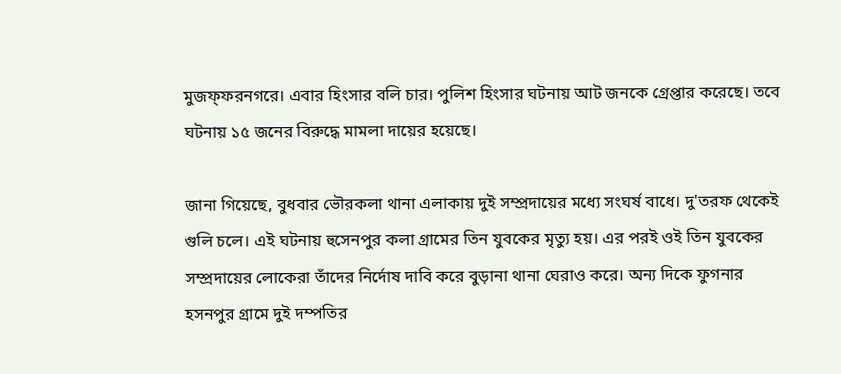মুজফ্ফরনগরে। এবার হিংসার বলি চার। পুলিশ হিংসার ঘটনায় আট জনকে গ্রেপ্তার করেছে। তবে ঘটনায় ১৫ জনের বিরুদ্ধে মামলা দায়ের হয়েছে।

জানা গিয়েছে, বুধবার ভৌরকলা থানা এলাকায় দুই সম্প্রদায়ের মধ্যে সংঘর্ষ বাধে। দু'তরফ থেকেই গুলি চলে। এই ঘটনায় হুসেনপুর কলা গ্রামের তিন যুবকের মৃত্যু হয়। এর পরই ওই তিন যুবকের সম্প্রদায়ের লোকেরা তাঁদের নির্দোষ দাবি করে বুড়ানা থানা ঘেরাও করে। অন্য দিকে ফুগনার হসনপুর গ্রামে দুই দম্পতির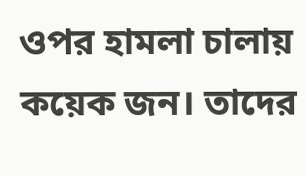ওপর হামলা চালায় কয়েক জন। তাদের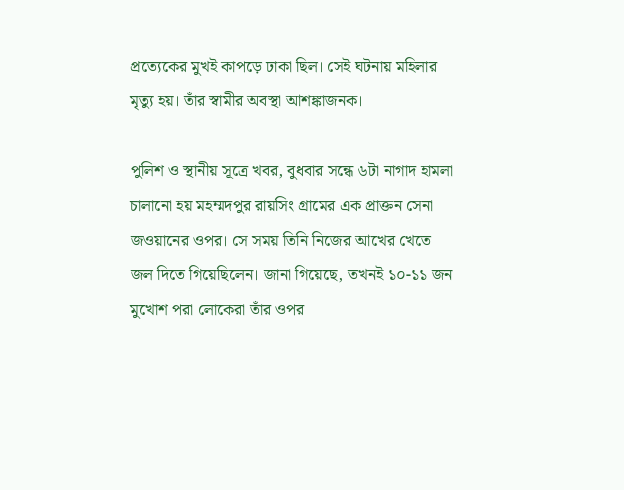প্রত্যেকের মুখই কাপড়ে ঢাকা ছিল। সেই ঘটনায় মহিলার মৃত্যু হয়। তাঁর স্বামীর অবস্থা আশঙ্কাজনক।

পুলিশ ও স্থানীয় সূত্রে খবর, বুধবার সন্ধে ৬টা নাগাদ হামলা চালানো হয় মহম্মদপুর রায়সিং গ্রামের এক প্রাক্তন সেনা জওয়ানের ওপর। সে সময় তিনি নিজের আখের খেতে জল দিতে গিয়েছিলেন। জানা গিয়েছে, তখনই ১০-১১ জন মুখোশ পরা লোকেরা তাঁর ওপর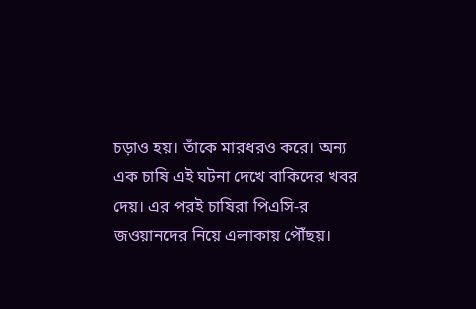চড়াও হয়। তাঁকে মারধরও করে। অন্য এক চাষি এই ঘটনা দেখে বাকিদের খবর দেয়। এর পরই চাষিরা পিএসি-র জওয়ানদের নিয়ে এলাকায় পৌঁছয়।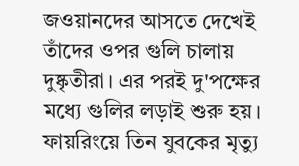জওয়ানদের আসতে দেখেই তাঁদের ওপর গুলি চালায় দুষ্কৃতীরা। এর পরই দু'পক্ষের মধ্যে গুলির লড়াই শুরু হয়। ফায়রিংয়ে তিন যুবকের মৃত্যু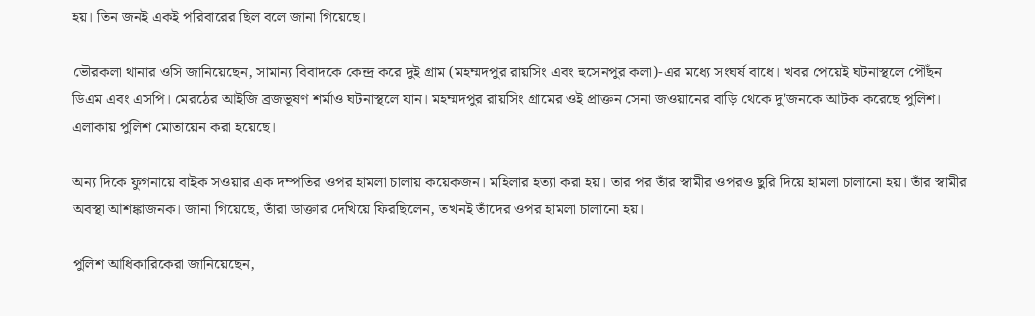হয়। তিন জনই একই পরিবারের ছিল বলে জানা গিয়েছে।

ভৌরকলা থানার ওসি জানিয়েছেন, সামান্য বিবাদকে কেন্দ্র করে দুই গ্রাম (মহম্মদপুর রায়সিং এবং হুসেনপুর কলা)-এর মধ্যে সংঘর্ষ বাধে। খবর পেয়েই ঘটনাস্থলে পৌঁছন ডিএম এবং এসপি। মেরঠের আইজি ব্রজভূষণ শর্মাও ঘটনাস্থলে যান। মহম্মদপুর রায়সিং গ্রামের ওই প্রাক্তন সেনা জওয়ানের বাড়ি থেকে দু'জনকে আটক করেছে পুলিশ। এলাকায় পুলিশ মোতায়েন করা হয়েছে।

অন্য দিকে ফুগনায়ে বাইক সওয়ার এক দম্পতির ওপর হামলা চালায় কয়েকজন। মহিলার হত্যা করা হয়। তার পর তাঁর স্বামীর ওপরও ছুরি দিয়ে হামলা চালানো হয়। তাঁর স্বামীর অবস্থা আশঙ্কাজনক। জানা গিয়েছে, তাঁরা ডাক্তার দেখিয়ে ফিরছিলেন, তখনই তাঁদের ওপর হামলা চালানো হয়।

পুলিশ আধিকারিকেরা জানিয়েছেন,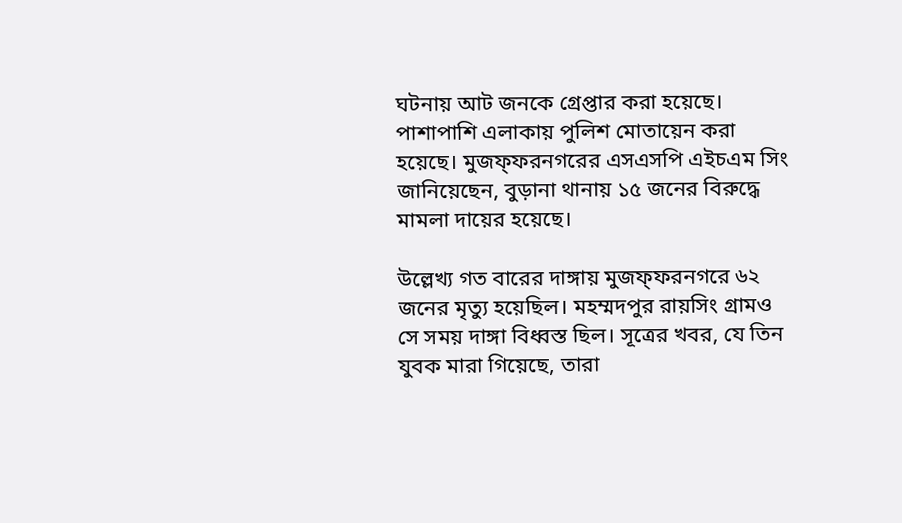ঘটনায় আট জনকে গ্রেপ্তার করা হয়েছে। পাশাপাশি এলাকায় পুলিশ মোতায়েন করা হয়েছে। মুজফ্ফরনগরের এসএসপি এইচএম সিং জানিয়েছেন, বুড়ানা থানায় ১৫ জনের বিরুদ্ধে মামলা দায়ের হয়েছে।

উল্লেখ্য গত বারের দাঙ্গায় মুজফ্ফরনগরে ৬২ জনের মৃত্যু হয়েছিল। মহম্মদপুর রায়সিং গ্রামও সে সময় দাঙ্গা বিধ্বস্ত ছিল। সূত্রের খবর, যে তিন যুবক মারা গিয়েছে, তারা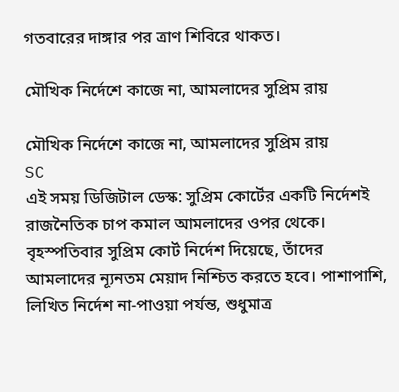গতবারের দাঙ্গার পর ত্রাণ শিবিরে থাকত।

মৌখিক নির্দেশে কাজে না, আমলাদের সুপ্রিম রায়

মৌখিক নির্দেশে কাজে না, আমলাদের সুপ্রিম রায়
SC
এই সময় ডিজিটাল ডেস্ক: সুপ্রিম কোর্টের একটি নির্দেশই রাজনৈতিক চাপ কমাল আমলাদের ওপর থেকে। বৃহস্পতিবার সুপ্রিম কোর্ট নির্দেশ দিয়েছে, তাঁদের আমলাদের ন্যূনতম মেয়াদ নিশ্চিত করতে হবে। পাশাপাশি, লিখিত নির্দেশ না-পাওয়া পর্যন্ত, শুধুমাত্র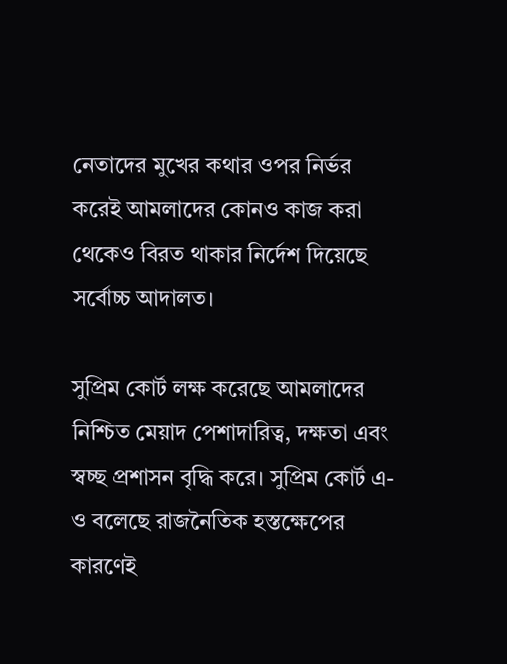নেতাদের মুখের কথার ওপর নির্ভর করেই আমলাদের কোনও কাজ করা থেকেও বিরত থাকার নির্দেশ দিয়েছে সর্বোচ্চ আদালত।

সুপ্রিম কোর্ট লক্ষ করেছে আমলাদের নিশ্চিত মেয়াদ পেশাদারিত্ব, দক্ষতা এবং স্বচ্ছ প্রশাসন বৃদ্ধি করে। সুপ্রিম কোর্ট এ-ও বলেছে রাজনৈতিক হস্তক্ষেপের কারণেই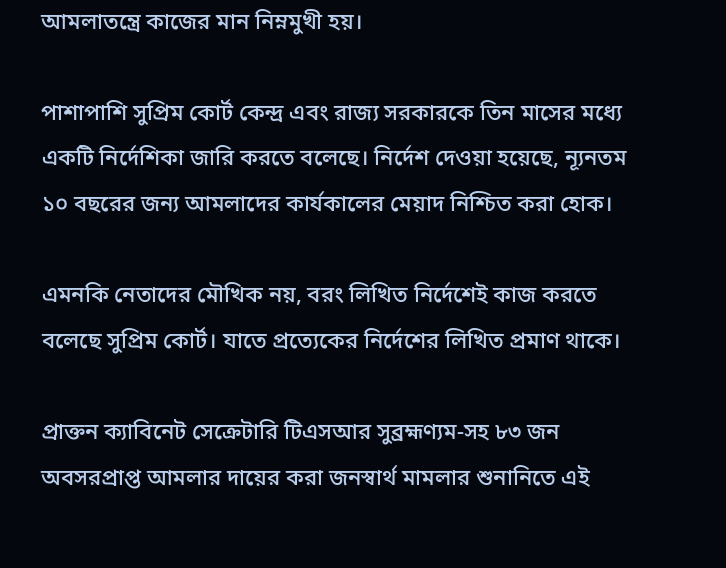আমলাতন্ত্রে কাজের মান নিম্নমুখী হয়।

পাশাপাশি সুপ্রিম কোর্ট কেন্দ্র এবং রাজ্য সরকারকে তিন মাসের মধ্যে একটি নির্দেশিকা জারি করতে বলেছে। নির্দেশ দেওয়া হয়েছে, ন্যূনতম ১০ বছরের জন্য আমলাদের কার্যকালের মেয়াদ নিশ্চিত করা হোক।

এমনকি নেতাদের মৌখিক নয়, বরং লিখিত নির্দেশেই কাজ করতে বলেছে সুপ্রিম কোর্ট। যাতে প্রত্যেকের নির্দেশের লিখিত প্রমাণ থাকে।

প্রাক্তন ক্যাবিনেট সেক্রেটারি টিএসআর সুব্রহ্মণ্যম-সহ ৮৩ জন অবসরপ্রাপ্ত আমলার দায়ের করা জনস্বার্থ মামলার শুনানিতে এই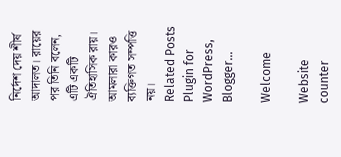নির্দেশ দেয় শীর্ষ আদালত। রায়ের পর তিনি বলেন, এটি একটি ঐতিহাসিক রায়। আমলারা কারও ব্যক্তিগত সম্পত্তি নয়।
Related Posts Plugin for WordPress, Blogger...

Welcome

Website counter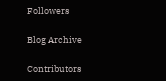Followers

Blog Archive

Contributors